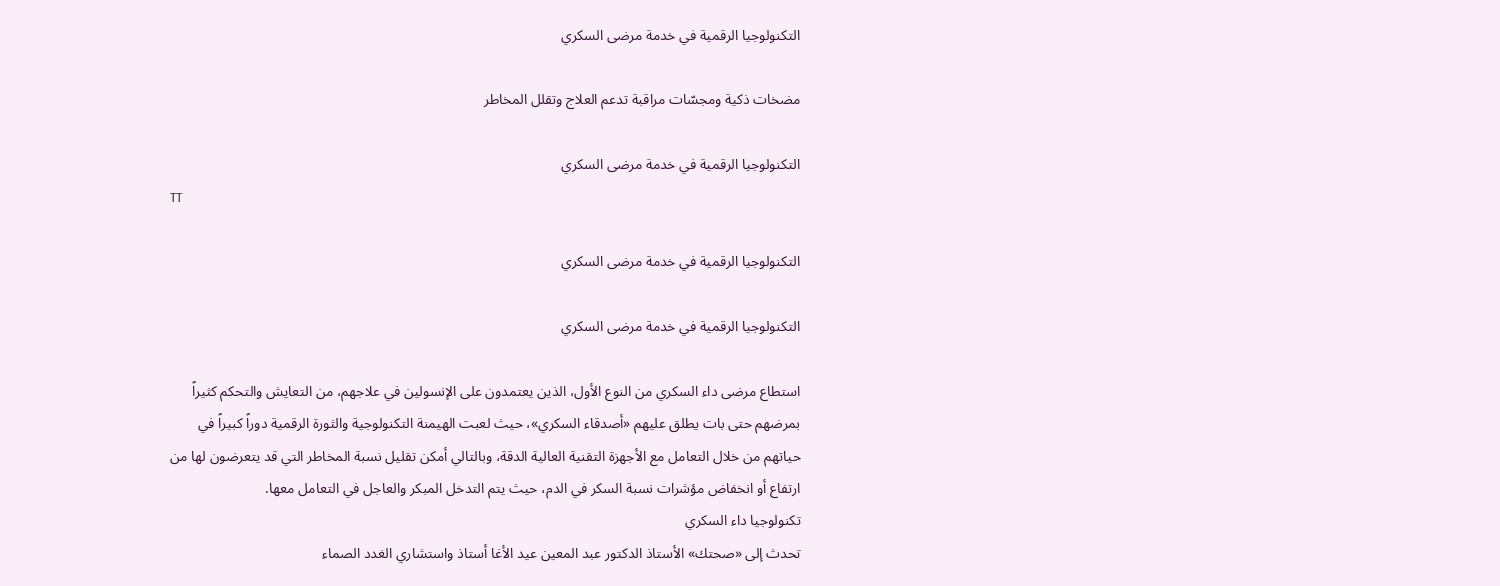التكنولوجيا الرقمية في خدمة مرضى السكري

مضخات ذكية ومجسّات مراقبة تدعم العلاج وتقلل المخاطر

التكنولوجيا الرقمية في خدمة مرضى السكري
TT

التكنولوجيا الرقمية في خدمة مرضى السكري

التكنولوجيا الرقمية في خدمة مرضى السكري

استطاع مرضى داء السكري من النوع الأول، الذين يعتمدون على الإنسولين في علاجهم، من التعايش والتحكم كثيراً بمرضهم حتى بات يطلق عليهم «أصدقاء السكري»، حيث لعبت الهيمنة التكنولوجية والثورة الرقمية دوراً كبيراً في حياتهم من خلال التعامل مع الأجهزة التقنية العالية الدقة، وبالتالي أمكن تقليل نسبة المخاطر التي قد يتعرضون لها من ارتفاع أو انخفاض مؤشرات نسبة السكر في الدم، حيث يتم التدخل المبكر والعاجل في التعامل معها.
تكنولوجيا داء السكري
تحدث إلى «صحتك» الأستاذ الدكتور عبد المعين عيد الأغا أستاذ واستشاري الغدد الصماء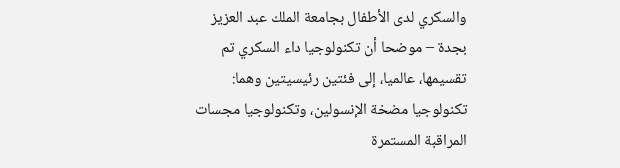والسكري لدى الأطفال بجامعة الملك عبد العزيز بجدة – موضحا أن تكنولوجيا داء السكري تم تقسيمها، عالميا، إلى فئتين رئيسيتين وهما: تكنولوجيا مضخة الإنسولين، وتكنولوجيا مجسات المراقبة المستمرة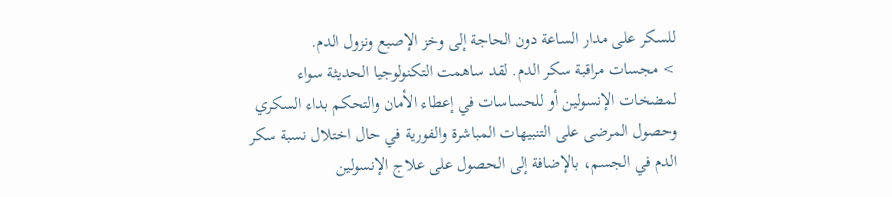للسكر على مدار الساعة دون الحاجة إلى وخز الإصبع ونزول الدم.
> مجسات مراقبة سكر الدم. لقد ساهمت التكنولوجيا الحديثة سواء لمضخات الإنسولين أو للحساسات في إعطاء الأمان والتحكم بداء السكري وحصول المرضى على التنبيهات المباشرة والفورية في حال اختلال نسبة سكر الدم في الجسم، بالإضافة إلى الحصول على علاج الإنسولين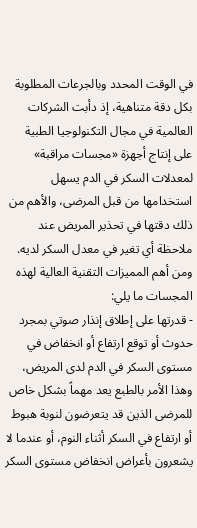في الوقت المحدد وبالجرعات المطلوبة بكل دقة متناهية، إذ دأبت الشركات العالمية في مجال التكنولوجيا الطبية على إنتاج أجهزة «مجسات مراقبة» لمعدلات السكر في الدم يسهل استخدامها من قبل المرضى، والأهم من ذلك دقتها في تحذير المريض عند ملاحظة أي تغير في معدل السكر لديه.
ومن أهم المميزات التقنية العالية لهذه المجسات ما يلي:
- قدرتها على إطلاق إنذار صوتي بمجرد حدوث أو توقع ارتفاع أو انخفاض في مستوى السكر في الدم لدى المريض، وهذا الأمر بالطبع يعد مهماً بشكل خاص للمرضى الذين قد يتعرضون لنوبة هبوط أو ارتفاع في السكر أثناء النوم، أو عندما لا يشعرون بأعراض انخفاض مستوى السكر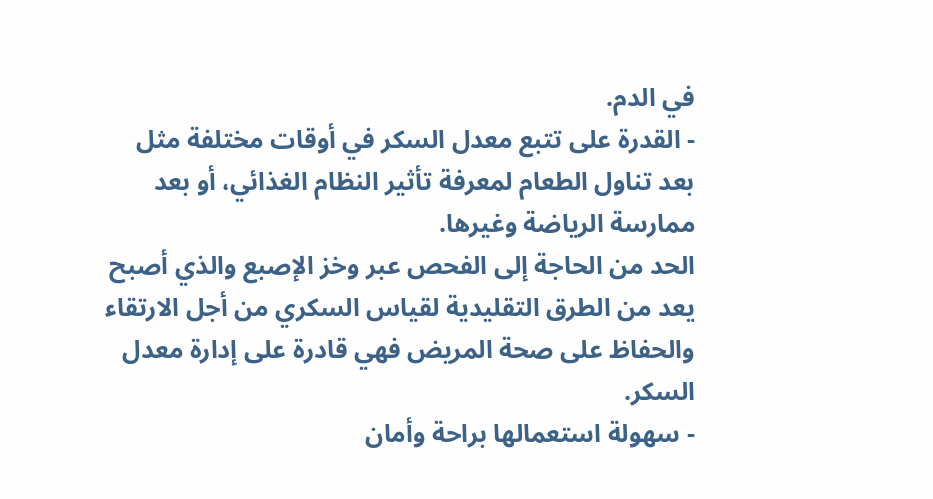في الدم.
- القدرة على تتبع معدل السكر في أوقات مختلفة مثل بعد تناول الطعام لمعرفة تأثير النظام الغذائي، أو بعد ممارسة الرياضة وغيرها.
الحد من الحاجة إلى الفحص عبر وخز الإصبع والذي أصبح يعد من الطرق التقليدية لقياس السكري من أجل الارتقاء والحفاظ على صحة المريض فهي قادرة على إدارة معدل السكر.
- سهولة استعمالها براحة وأمان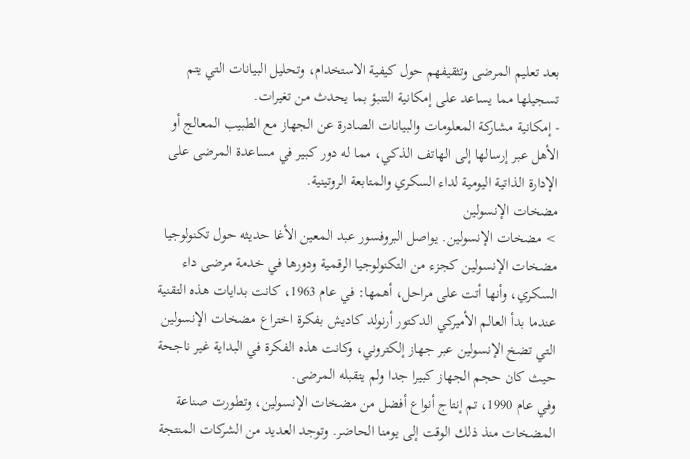بعد تعليم المرضى وتثقيفهم حول كيفية الاستخدام، وتحليل البيانات التي يتم تسجيلها مما يساعد على إمكانية التنبؤ بما يحدث من تغيرات.
- إمكانية مشاركة المعلومات والبيانات الصادرة عن الجهاز مع الطبيب المعالج أو الأهل عبر إرسالها إلى الهاتف الذكي، مما له دور كبير في مساعدة المرضى على الإدارة الذاتية اليومية لداء السكري والمتابعة الروتينية.
مضخات الإنسولين
> مضخات الإنسولين. يواصل البروفسور عبد المعين الأغا حديثه حول تكنولوجيا مضخات الإنسولين كجزء من التكنولوجيا الرقمية ودورها في خدمة مرضى داء السكري، وأنها أتت على مراحل، أهمها: في عام 1963، كانت بدايات هذه التقنية عندما بدأ العالم الأميركي الدكتور أرنولد كاديش بفكرة اختراع مضخات الإنسولين التي تضخ الإنسولين عبر جهاز إلكتروني، وكانت هذه الفكرة في البداية غير ناجحة حيث كان حجم الجهاز كبيرا جدا ولم يتقبله المرضى.
وفي عام 1990، تم إنتاج أنواع أفضل من مضخات الإنسولين، وتطورت صناعة المضخات منذ ذلك الوقت إلى يومنا الحاضر. وتوجد العديد من الشركات المنتجة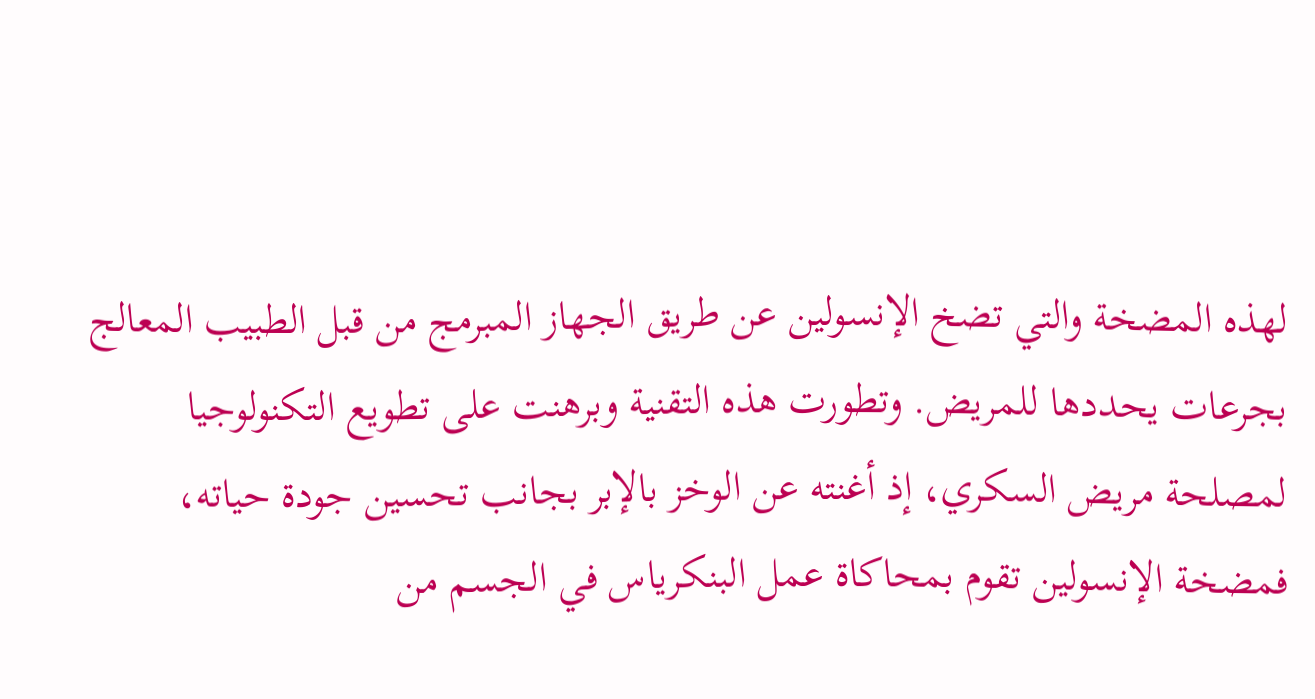لهذه المضخة والتي تضخ الإنسولين عن طريق الجهاز المبرمج من قبل الطبيب المعالج بجرعات يحددها للمريض. وتطورت هذه التقنية وبرهنت على تطويع التكنولوجيا لمصلحة مريض السكري، إذ أغنته عن الوخز بالإبر بجانب تحسين جودة حياته، فمضخة الإنسولين تقوم بمحاكاة عمل البنكرياس في الجسم من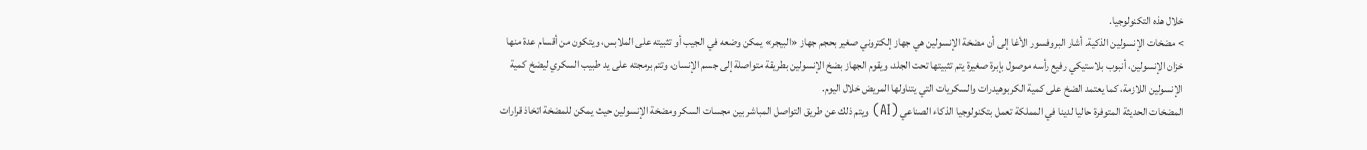خلال هذه التكنولوجيا.
> مضخات الإنسولين الذكية. أشار البروفسور الأغا إلى أن مضخة الإنسولين هي جهاز إلكتروني صغير بحجم جهاز «البيجر» يمكن وضعه في الجيب أو تثبيته على الملابس، ويتكون من أقسام عدة منها خزان الإنسولين، أنبوب بلاستيكي رفيع رأسه موصول بإبرة صغيرة يتم تثبيتها تحت الجلد، ويقوم الجهاز بضخ الإنسولين بطريقة متواصلة إلى جسم الإنسان، وتتم برمجته على يد طبيب السكري ليضخ كمية الإنسولين اللازمة، كما يعتمد الضخ على كمية الكربوهيدرات والسكريات التي يتناولها المريض خلال اليوم.
المضخات الحديثة المتوفرة حاليا لدينا في المملكة تعمل بتكنولوجيا الذكاء الصناعي (AI) ويتم ذلك عن طريق التواصل المباشر بين مجسات السكر ومضخة الإنسولين حيث يمكن للمضخة اتخاذ قرارات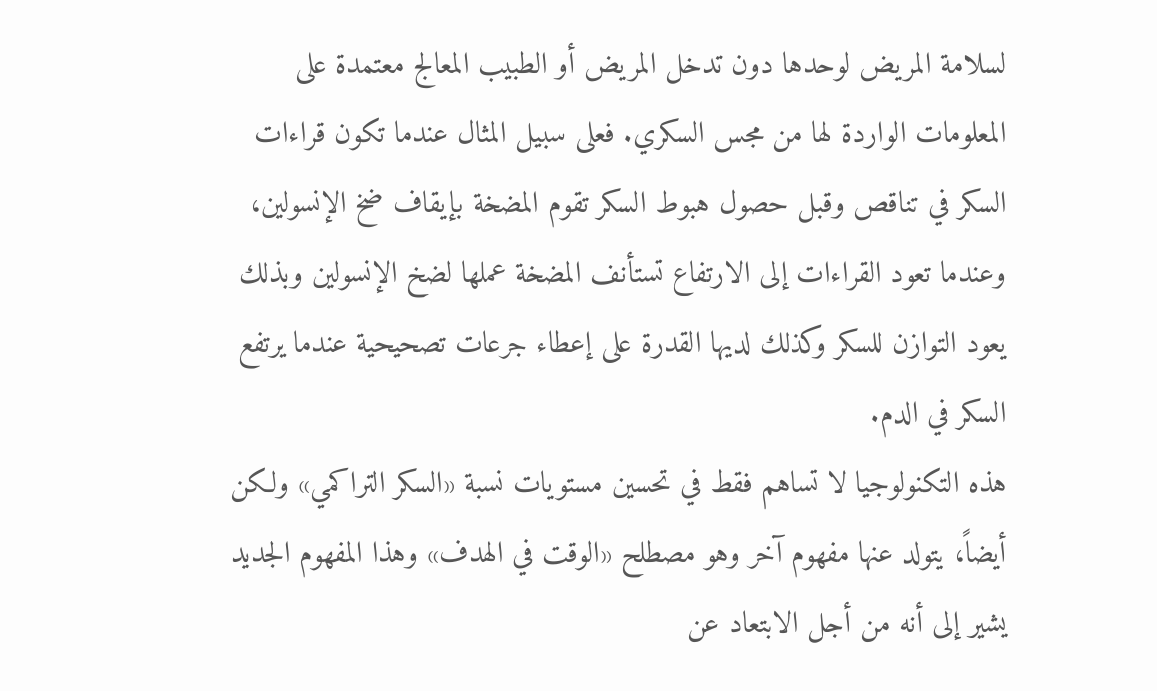لسلامة المريض لوحدها دون تدخل المريض أو الطبيب المعالج معتمدة على المعلومات الواردة لها من مجس السكري. فعلى سبيل المثال عندما تكون قراءات السكر في تناقص وقبل حصول هبوط السكر تقوم المضخة بإيقاف ضخ الإنسولين، وعندما تعود القراءات إلى الارتفاع تستأنف المضخة عملها لضخ الإنسولين وبذلك يعود التوازن للسكر وكذلك لديها القدرة على إعطاء جرعات تصحيحية عندما يرتفع السكر في الدم.
هذه التكنولوجيا لا تساهم فقط في تحسين مستويات نسبة «السكر التراكمي» ولكن أيضاً، يتولد عنها مفهوم آخر وهو مصطلح «الوقت في الهدف» وهذا المفهوم الجديد يشير إلى أنه من أجل الابتعاد عن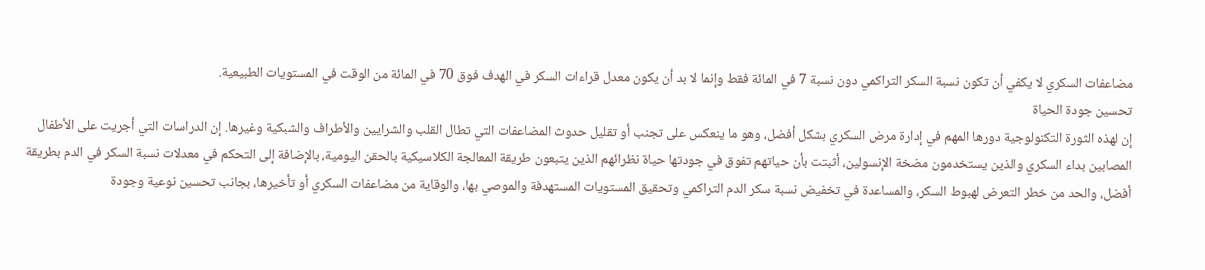مضاعفات السكري لا يكفي أن تكون نسبة السكر التراكمي دون نسبة 7 في المائة فقط وإنما لا بد أن يكون معدل قراءات السكر في الهدف فوق 70 في المائة من الوقت في المستويات الطبيعية.
تحسين جودة الحياة
إن لهذه الثورة التكنولوجية دورها المهم في إدارة مرض السكري بشكل أفضل، وهو ما ينعكس على تجنب أو تقليل حدوث المضاعفات التي تطال القلب والشرايين والأطراف والشبكية وغيرها. إن الدراسات التي أجريت على الأطفال المصابين بداء السكري والذين يستخدمون مضخة الإنسولين، أثبتت بأن حياتهم تفوق في جودتها حياة نظرائهم الذين يتبعون طريقة المعالجة الكلاسيكية بالحقن اليومية، بالإضافة إلى التحكم في معدلات نسبة السكر في الدم بطريقة أفضل، والحد من خطر التعرض لهبوط السكر، والمساعدة في تخفيض نسبة سكر الدم التراكمي وتحقيق المستويات المستهدفة والموصي بها، والوقاية من مضاعفات السكري أو تأخيرها، بجانب تحسين نوعية وجودة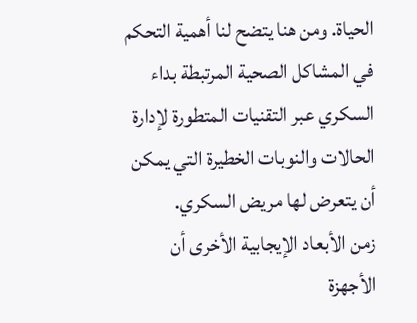الحياة. ومن هنا يتضح لنا أهمية التحكم في المشاكل الصحية المرتبطة بداء السكري عبر التقنيات المتطورة لإدارة الحالات والنوبات الخطيرة التي يمكن أن يتعرض لها مريض السكري.
زمن الأبعاد الإيجابية الأخرى أن الأجهزة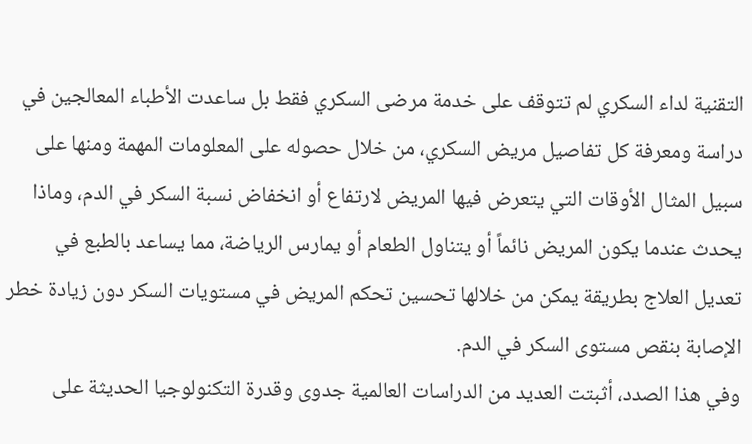التقنية لداء السكري لم تتوقف على خدمة مرضى السكري فقط بل ساعدت الأطباء المعالجين في دراسة ومعرفة كل تفاصيل مريض السكري، من خلال حصوله على المعلومات المهمة ومنها على سبيل المثال الأوقات التي يتعرض فيها المريض لارتفاع أو انخفاض نسبة السكر في الدم، وماذا يحدث عندما يكون المريض نائماً أو يتناول الطعام أو يمارس الرياضة، مما يساعد بالطبع في تعديل العلاج بطريقة يمكن من خلالها تحسين تحكم المريض في مستويات السكر دون زيادة خطر الإصابة بنقص مستوى السكر في الدم.
وفي هذا الصدد، أثبتت العديد من الدراسات العالمية جدوى وقدرة التكنولوجيا الحديثة على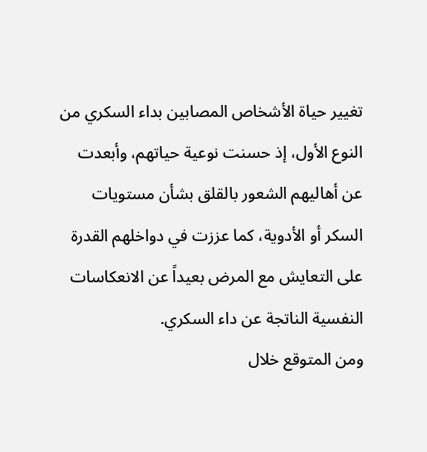تغيير حياة الأشخاص المصابين بداء السكري من النوع الأول، إذ حسنت نوعية حياتهم، وأبعدت عن أهاليهم الشعور بالقلق بشأن مستويات السكر أو الأدوية، كما عززت في دواخلهم القدرة على التعايش مع المرض بعيداً عن الانعكاسات النفسية الناتجة عن داء السكري.
ومن المتوقع خلال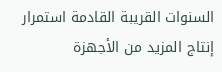السنوات القريبة القادمة استمرار إنتاج المزيد من الأجهزة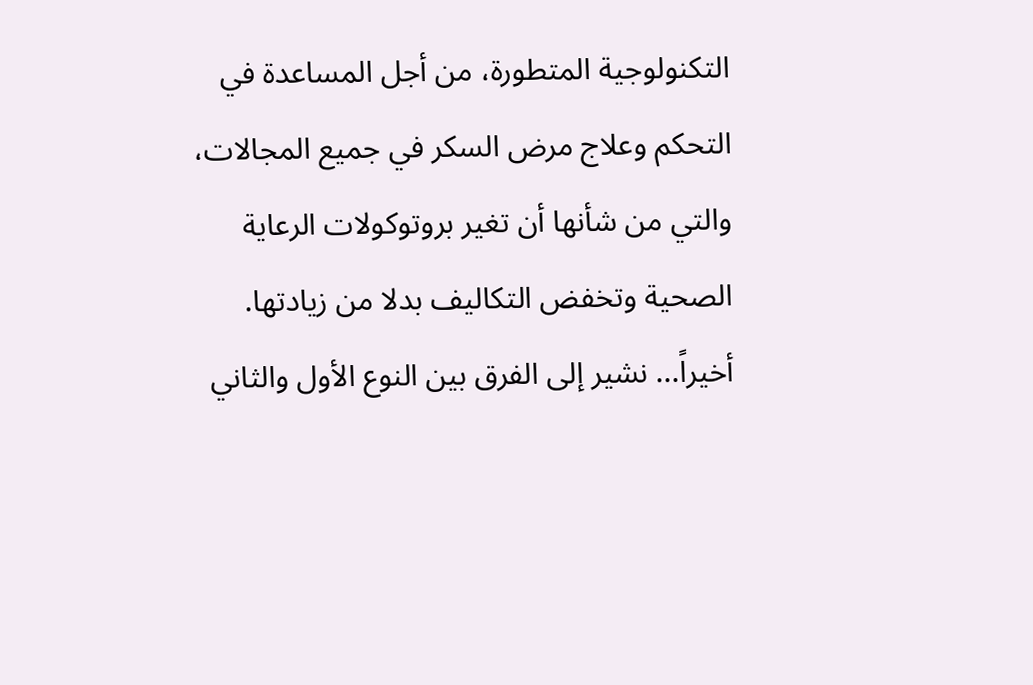التكنولوجية المتطورة، من أجل المساعدة في التحكم وعلاج مرض السكر في جميع المجالات، والتي من شأنها أن تغير بروتوكولات الرعاية الصحية وتخفض التكاليف بدلا من زيادتها.
أخيراً... نشير إلى الفرق بين النوع الأول والثاني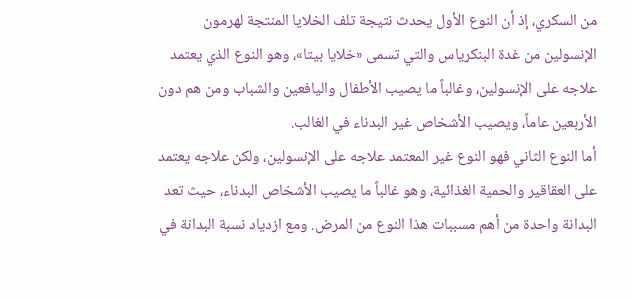من السكري، إذ أن النوع الأول يحدث نتيجة تلف الخلايا المنتجة لهرمون الإنسولين من غدة البنكرياس والتي تسمى «خلايا بيتا»، وهو النوع الذي يعتمد علاجه على الإنسولين، وغالباً ما يصيب الأطفال واليافعين والشباب ومن هم دون الأربعين عاماً، ويصيب الأشخاص غير البدناء في الغالب.
أما النوع الثاني فهو النوع غير المعتمد علاجه على الإنسولين، ولكن علاجه يعتمد على العقاقير والحمية الغذائية، وهو غالباً ما يصيب الأشخاص البدناء، حيث تعد البدانة واحدة من أهم مسببات هذا النوع من المرض. ومع ازدياد نسبة البدانة في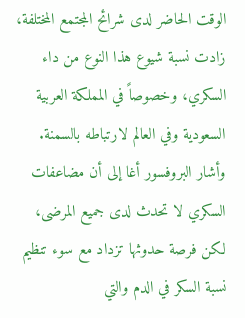الوقت الحاضر لدى شرائح المجتمع المختلفة، زادت نسبة شيوع هذا النوع من داء السكري، وخصوصاً في المملكة العربية السعودية وفي العالم لارتباطه بالسمنة.
وأشار البروفسور أغا إلى أن مضاعفات السكري لا تحدث لدى جميع المرضى، لكن فرصة حدوثها تزداد مع سوء تنظيم نسبة السكر في الدم والتي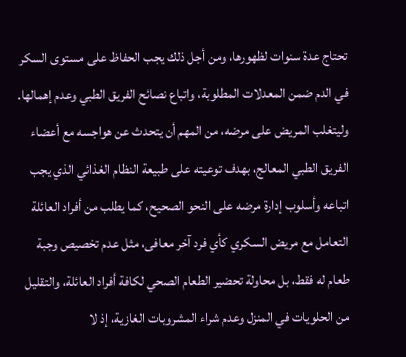تحتاج عدة سنوات لظهورها، ومن أجل ذلك يجب الحفاظ على مستوى السكر في الدم ضمن المعدلات المطلوبة، واتباع نصائح الفريق الطبي وعدم إهمالها.
وليتغلب المريض على مرضه، من المهم أن يتحدث عن هواجسه مع أعضاء الفريق الطبي المعالج، بهدف توعيته على طبيعة النظام الغذائي الذي يجب اتباعه وأسلوب إدارة مرضه على النحو الصحيح، كما يطلب من أفراد العائلة التعامل مع مريض السكري كأي فرد آخر معافى، مثل عدم تخصيص وجبة طعام له فقط، بل محاولة تحضير الطعام الصحي لكافة أفراد العائلة، والتقليل من الحلويات في المنزل وعدم شراء المشروبات الغازية، إذ لا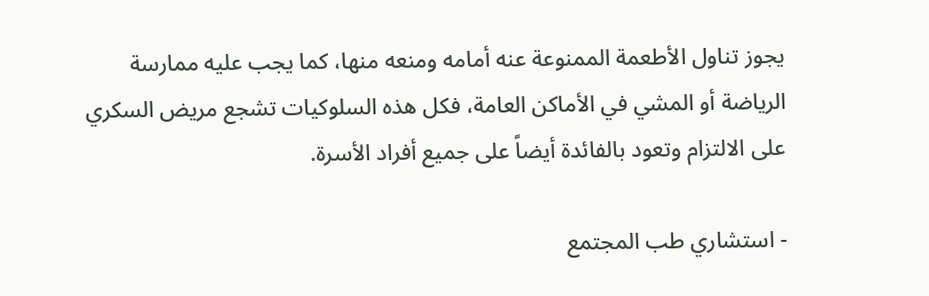يجوز تناول الأطعمة الممنوعة عنه أمامه ومنعه منها، كما يجب عليه ممارسة الرياضة أو المشي في الأماكن العامة، فكل هذه السلوكيات تشجع مريض السكري على الالتزام وتعود بالفائدة أيضاً على جميع أفراد الأسرة.

- استشاري طب المجتمع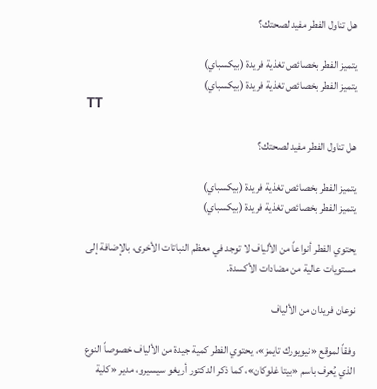هل تناول الفطر مفيد لصحتك؟

يتميز الفطر بخصائص تغذية فريدة (بيكسباي)
يتميز الفطر بخصائص تغذية فريدة (بيكسباي)
TT

هل تناول الفطر مفيد لصحتك؟

يتميز الفطر بخصائص تغذية فريدة (بيكسباي)
يتميز الفطر بخصائص تغذية فريدة (بيكسباي)

يحتوي الفطر أنواعاً من الألياف لا توجد في معظم النباتات الأخرى، بالإضافة إلى مستويات عالية من مضادات الأكسدة.

نوعان فريدان من الألياف

وفقاً لموقع «نيويورك تايمز»، يحتوي الفطر كمية جيدة من الألياف خصوصاً النوع الذي يُعرف باسم «بيتا غلوكان»، كما ذكر الدكتور أريغو سيسيرو، مدير «كلية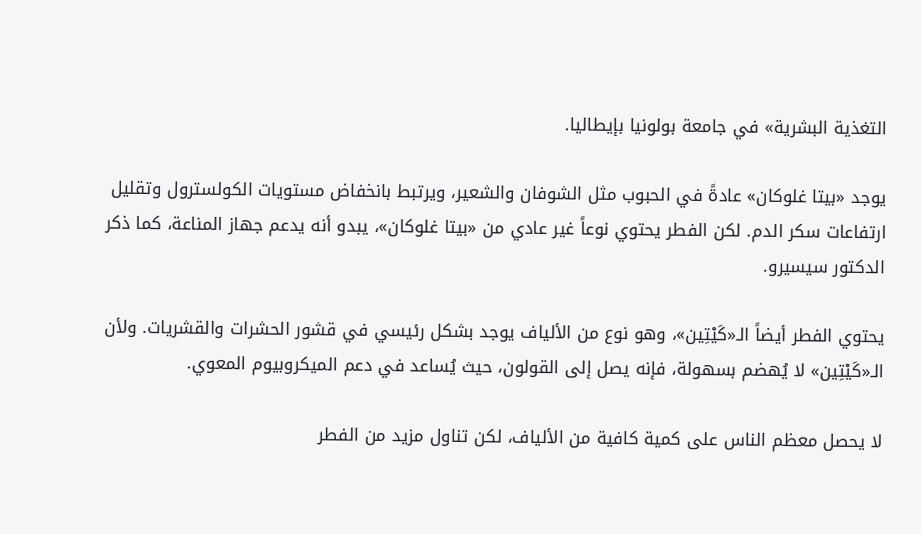التغذية البشرية» في جامعة بولونيا بإيطاليا.

يوجد «بيتا غلوكان» عادةً في الحبوب مثل الشوفان والشعير، ويرتبط بانخفاض مستويات الكولسترول وتقليل ارتفاعات سكر الدم. لكن الفطر يحتوي نوعاً غير عادي من «بيتا غلوكان»، يبدو أنه يدعم جهاز المناعة، كما ذكر الدكتور سيسيرو.

يحتوي الفطر أيضاً الـ«كَيْتِين»، وهو نوع من الألياف يوجد بشكل رئيسي في قشور الحشرات والقشريات. ولأن الـ«كَيْتِين» لا يُهضم بسهولة، فإنه يصل إلى القولون، حيث يُساعد في دعم الميكروبيوم المعوي.

لا يحصل معظم الناس على كمية كافية من الألياف، لكن تناول مزيد من الفطر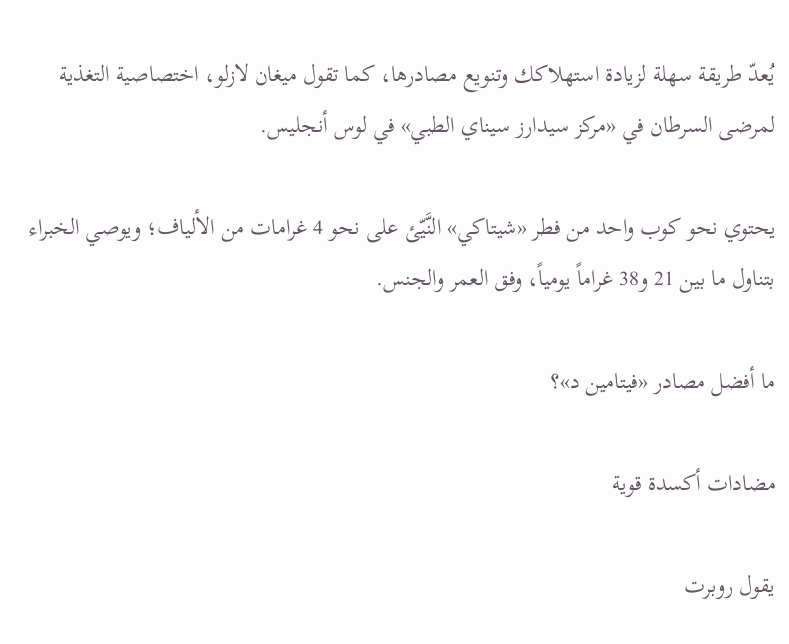يُعدّ طريقة سهلة لزيادة استهلاكك وتنويع مصادرها، كما تقول ميغان لازلو، اختصاصية التغذية لمرضى السرطان في «مركز سيدارز سيناي الطبي» في لوس أنجليس.

يحتوي نحو كوب واحد من فطر «شيتاكي» النَّيّئ على نحو 4 غرامات من الألياف؛ ويوصي الخبراء بتناول ما بين 21 و38 غراماً يومياً، وفق العمر والجنس.

ما أفضل مصادر «فيتامين د»؟

مضادات أكسدة قوية

يقول روبرت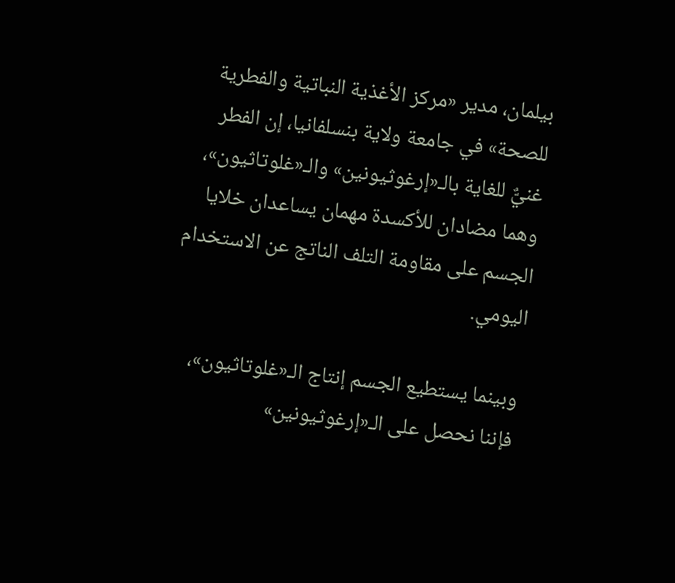بيلمان، مدير «مركز الأغذية النباتية والفطرية للصحة» في جامعة ولاية بنسلفانيا، إن الفطر غنيٌّ للغاية بالـ«إرغوثيونين» والـ«غلوتاثيون»، وهما مضادان للأكسدة مهمان يساعدان خلايا الجسم على مقاومة التلف الناتج عن الاستخدام اليومي.

وبينما يستطيع الجسم إنتاج الـ«غلوتاثيون»، فإننا نحصل على الـ«إرغوثيونين»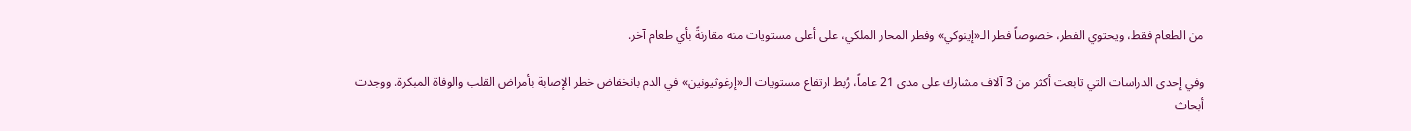من الطعام فقط، ويحتوي الفطر، خصوصاً فطر الـ«إينوكي» وفطر المحار الملكي، على أعلى مستويات منه مقارنةً بأي طعام آخر.

وفي إحدى الدراسات التي تابعت أكثر من 3 آلاف مشارك على مدى 21 عاماً، رُبط ارتفاع مستويات الـ«إرغوثيونين» في الدم بانخفاض خطر الإصابة بأمراض القلب والوفاة المبكرة. ووجدت أبحاث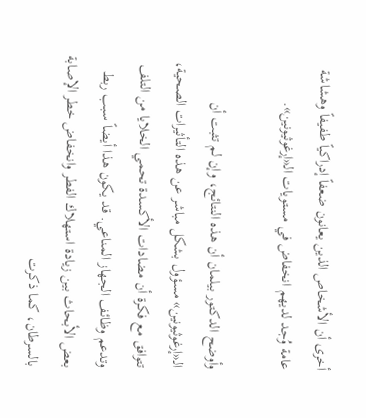أخرى أن الأشخاص الذين يعانون ضعفاً إدراكياً طفيفاً وهشاشة عامة وُجد لديهم انخفاض في مستويات الـ«إرغوثيونين».

وأوضح الدكتور بيلمان أن هذه النتائج، وإن لم تثبت أن الـ«إرغوثيونين» مسؤول بشكل مباشر عن هذه التأثيرات الصحية، تتوافق مع فكرة أن مضادات الأكسدة تحمي الخلايا من التلف وتدعم وظائف الجهاز المناعي. قد يكون هذا أيضاً سبب ربط بعض الأبحاث بين زيادة استهلاك الفطر وانخفاض خطر الإصابة بالسرطان، كما ذكرت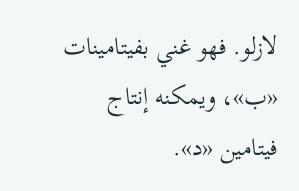لازلو. فهو غني بفيتامينات «ب»، ويمكنه إنتاج فيتامين «د».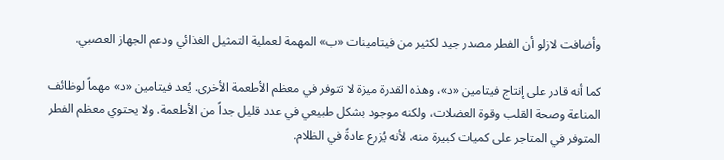وأضافت لازلو أن الفطر مصدر جيد لكثير من فيتامينات «ب» المهمة لعملية التمثيل الغذائي ودعم الجهاز العصبي.

كما أنه قادر على إنتاج فيتامين «د»، وهذه القدرة ميزة لا تتوفر في معظم الأطعمة الأخرى. يُعد فيتامين «د» مهماً لوظائف المناعة وصحة القلب وقوة العضلات، ولكنه موجود بشكل طبيعي في عدد قليل جداً من الأطعمة. ولا يحتوي معظم الفطر المتوفر في المتاجر على كميات كبيرة منه، لأنه يُزرع عادةً في الظلام.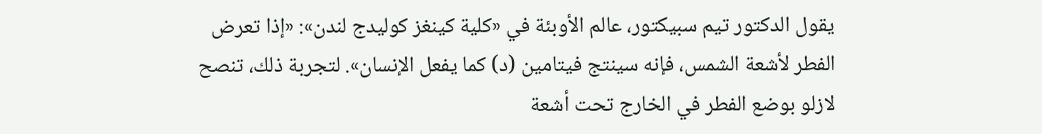يقول الدكتور تيم سبيكتور، عالم الأوبئة في «كلية كينغز كوليدج لندن»: «إذا تعرض الفطر لأشعة الشمس، فإنه سينتج فيتامين (د) كما يفعل الإنسان». لتجربة ذلك، تنصح لازلو بوضع الفطر في الخارج تحت أشعة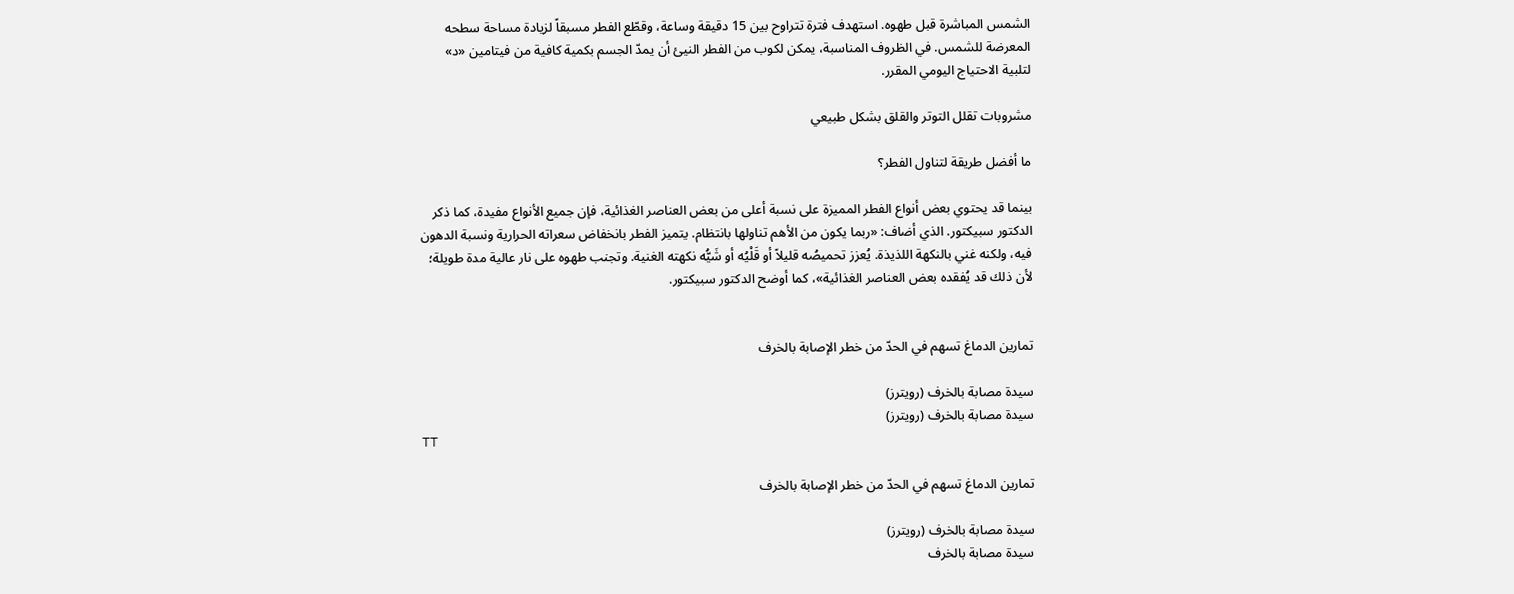الشمس المباشرة قبل طهوه. استهدف فترة تتراوح بين 15 دقيقة وساعة، وقطّع الفطر مسبقاً لزيادة مساحة سطحه المعرضة للشمس. في الظروف المناسبة، يمكن لكوب من الفطر النيئ أن يمدّ الجسم بكمية كافية من فيتامين «د» لتلبية الاحتياج اليومي المقرر.

مشروبات تقلل التوتر والقلق بشكل طبيعي

ما أفضل طريقة لتناول الفطر؟

بينما قد يحتوي بعض أنواع الفطر المميزة على نسبة أعلى من بعض العناصر الغذائية، فإن جميع الأنواع مفيدة، كما ذكر الدكتور سبيكتور. الذي أضاف: «ربما يكون من الأهم تناولها بانتظام. يتميز الفطر بانخفاض سعراته الحرارية ونسبة الدهون فيه، ولكنه غني بالنكهة اللذيذة. يُعزز تحميصُه قليلاً أو قَلْيُه أو شَيُّه نكهته الغنية. وتجنب طهوه على نار عالية مدة طويلة؛ لأن ذلك قد يُفقده بعض العناصر الغذائية»، كما أوضح الدكتور سبيكتور.


تمارين الدماغ تسهم في الحدّ من خطر الإصابة بالخرف

سيدة مصابة بالخرف (رويترز)
سيدة مصابة بالخرف (رويترز)
TT

تمارين الدماغ تسهم في الحدّ من خطر الإصابة بالخرف

سيدة مصابة بالخرف (رويترز)
سيدة مصابة بالخرف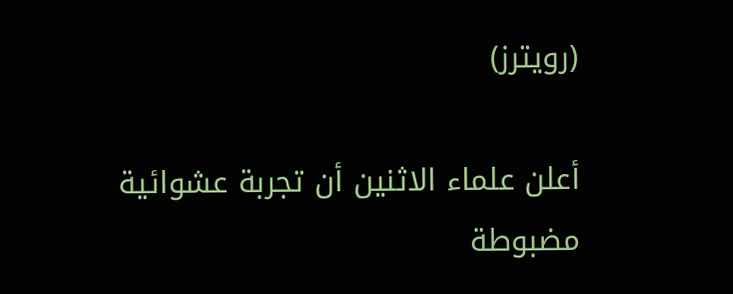(رويترز)

أعلن علماء الاثنين أن تجربة عشوائية مضبوطة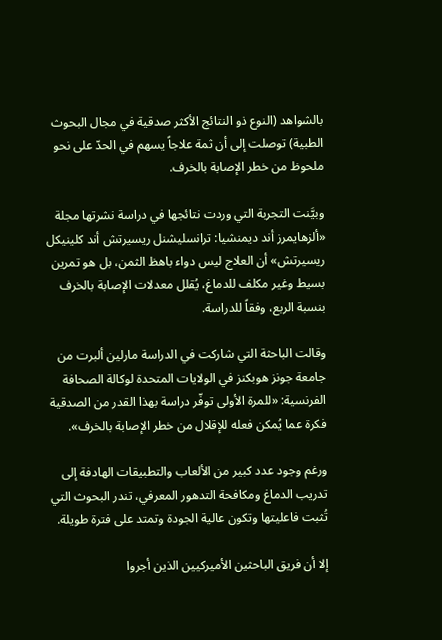بالشواهد (النوع ذو النتائج الأكثر صدقية في مجال البحوث الطبية) توصلت إلى أن ثمة علاجاً يسهم في الحدّ على نحو ملحوظ من خطر الإصابة بالخرف.

وبيَّنت التجربة التي وردت نتائجها في دراسة نشرتها مجلة «ألزهايمرز أند ديمنشيا: ترانسليشنل ريسيرتش أند كلينيكل ريسيرتش» أن العلاج ليس دواء باهظ الثمن، بل هو تمرين بسيط وغير مكلف للدماغ، يُقلل معدلات الإصابة بالخرف بنسبة الربع، وفقاً للدراسة.

وقالت الباحثة التي شاركت في الدراسة مارلين ألبرت من جامعة جونز هوبكنز في الولايات المتحدة لوكالة الصحافة الفرنسية: «للمرة الأولى توفّر دراسة بهذا القدر من الصدقية فكرة عما يُمكن فعله للإقلال من خطر الإصابة بالخرف».

ورغم وجود عدد كبير من الألعاب والتطبيقات الهادفة إلى تدريب الدماغ ومكافحة التدهور المعرفي، تندر البحوث التي تُثبت فاعليتها وتكون عالية الجودة وتمتد على فترة طويلة.

إلا أن فريق الباحثين الأميركيين الذين أجروا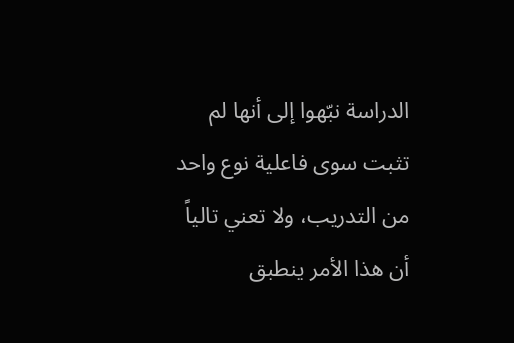الدراسة نبّهوا إلى أنها لم تثبت سوى فاعلية نوع واحد من التدريب، ولا تعني تالياً أن هذا الأمر ينطبق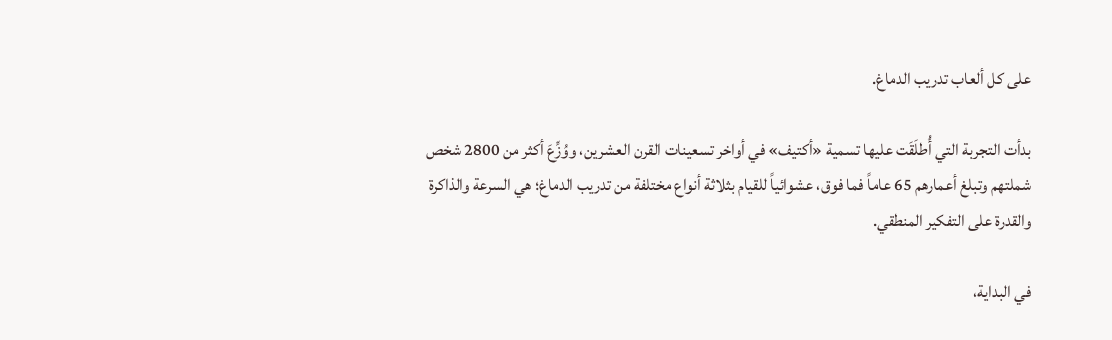على كل ألعاب تدريب الدماغ.

بدأت التجربة التي أُطلَقَت عليها تسمية «أكتيف» في أواخر تسعينات القرن العشرين، ووُزِّعَ أكثر من 2800 شخص شملتهم وتبلغ أعمارهم 65 عاماً فما فوق، عشوائياً للقيام بثلاثة أنواع مختلفة من تدريب الدماغ؛ هي السرعة والذاكرة والقدرة على التفكير المنطقي.

في البداية،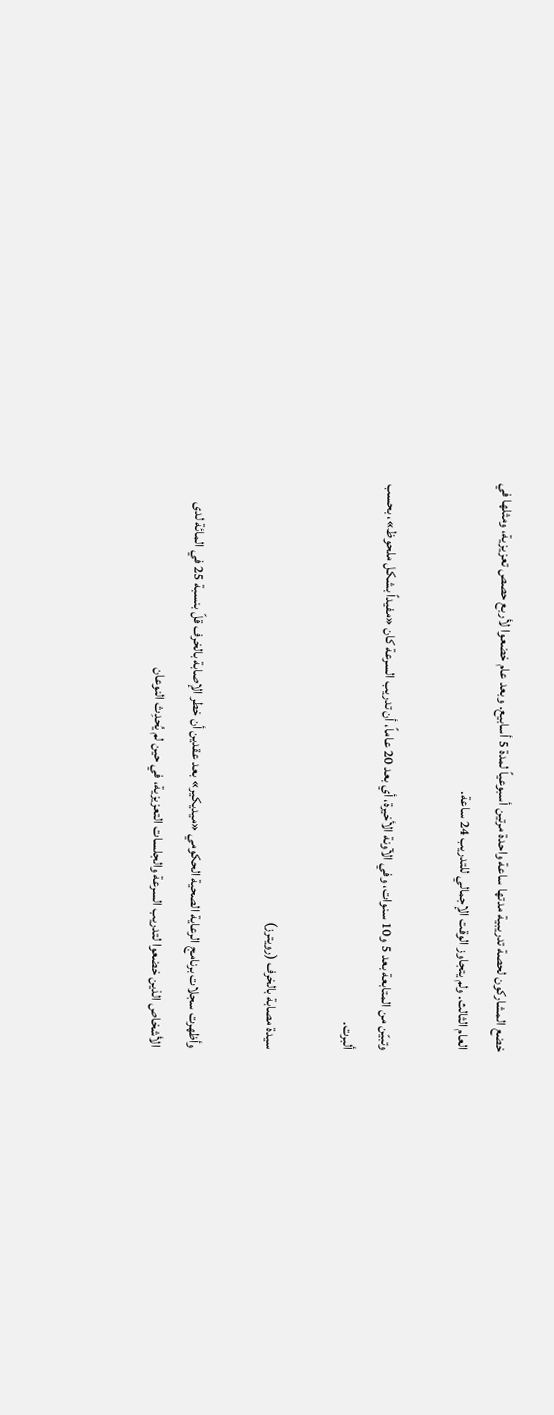خضع المشاركون لحصة تدريبية مدتها ساعة واحدة مرتين أسبوعياً لمدة 5 أسابيع. وبعد عام خضعوا لأربع حصص تعزيزية، ومثلها في العام الثالث. ولم يتجاوز الوقت الإجمالي للتدريب 24 ساعة.

وتبيّن من المتابعة بعد 5 و10 سنوات، وفي الآونة الأخيرة، أي بعد 20 عاماً، أن تدريب السرعة كان «مفيداً بشكل ملحوظ»، بحسب ألبرت.

سيدة مصابة بالخرف (رويترز)

وأظهرت سجلات برنامج الرعاية الصحية الحكومي «ميديكير» بعد عقدين أن خطر الإصابة بالخرف قلّ بنسبة 25 في المائة لدى الأشخاص الذين خضعوا لتدريب السرعة والجلسات التعزيزية، في حين لم يُحدِث النوعان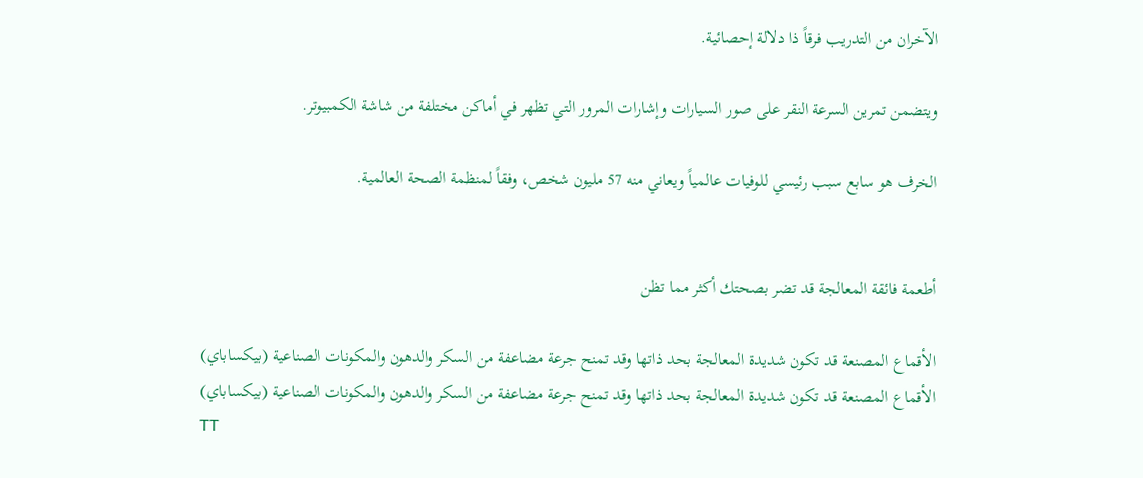الآخران من التدريب فرقاً ذا دلالة إحصائية.

ويتضمن تمرين السرعة النقر على صور السيارات وإشارات المرور التي تظهر في أماكن مختلفة من شاشة الكمبيوتر.

الخرف هو سابع سبب رئيسي للوفيات عالمياً ويعاني منه 57 مليون شخص، وفقاً لمنظمة الصحة العالمية.


أطعمة فائقة المعالجة قد تضر بصحتك أكثر مما تظن

الأقماع المصنعة قد تكون شديدة المعالجة بحد ذاتها وقد تمنح جرعة مضاعفة من السكر والدهون والمكونات الصناعية (بيكساباي)
الأقماع المصنعة قد تكون شديدة المعالجة بحد ذاتها وقد تمنح جرعة مضاعفة من السكر والدهون والمكونات الصناعية (بيكساباي)
TT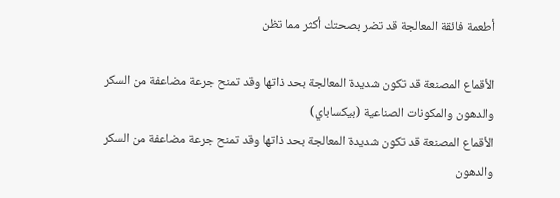أطعمة فائقة المعالجة قد تضر بصحتك أكثر مما تظن

الأقماع المصنعة قد تكون شديدة المعالجة بحد ذاتها وقد تمنح جرعة مضاعفة من السكر والدهون والمكونات الصناعية (بيكساباي)
الأقماع المصنعة قد تكون شديدة المعالجة بحد ذاتها وقد تمنح جرعة مضاعفة من السكر والدهون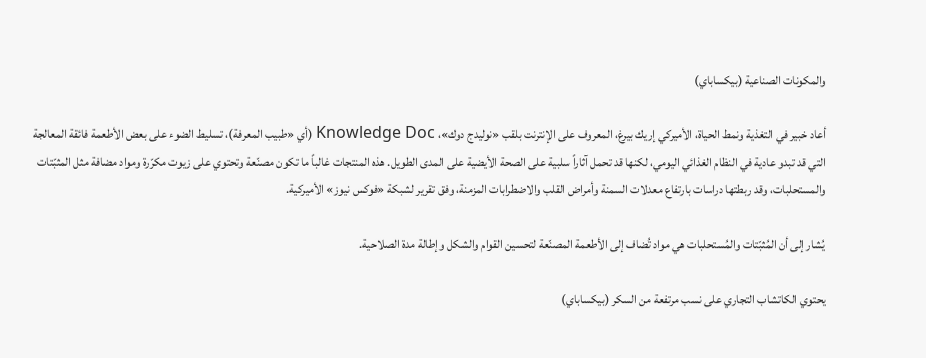والمكونات الصناعية (بيكساباي)

أعاد خبير في التغذية ونمط الحياة، الأميركي إريك بيرغ، المعروف على الإنترنت بلقب «نوليدج دوك»، Knowledge Doc (أي «طبيب المعرفة)، تسليط الضوء على بعض الأطعمة فائقة المعالجة التي قد تبدو عادية في النظام الغذائي اليومي، لكنها قد تحمل آثاراً سلبية على الصحة الأيضية على المدى الطويل. هذه المنتجات غالباً ما تكون مصنّعة وتحتوي على زيوت مكرّرة ومواد مضافة مثل المثبّتات والمستحلبات، وقد ربطتها دراسات بارتفاع معدلات السمنة وأمراض القلب والاضطرابات المزمنة، وفق تقرير لشبكة «فوكس نيوز» الأميركية.

يُشار إلى أن المُثبّتات والمُستحلبات هي مواد تُضاف إلى الأطعمة المصنّعة لتحسين القوام والشكل وإطالة مدة الصلاحية.

يحتوي الكاتشاب التجاري على نسب مرتفعة من السكر (بيكساباي)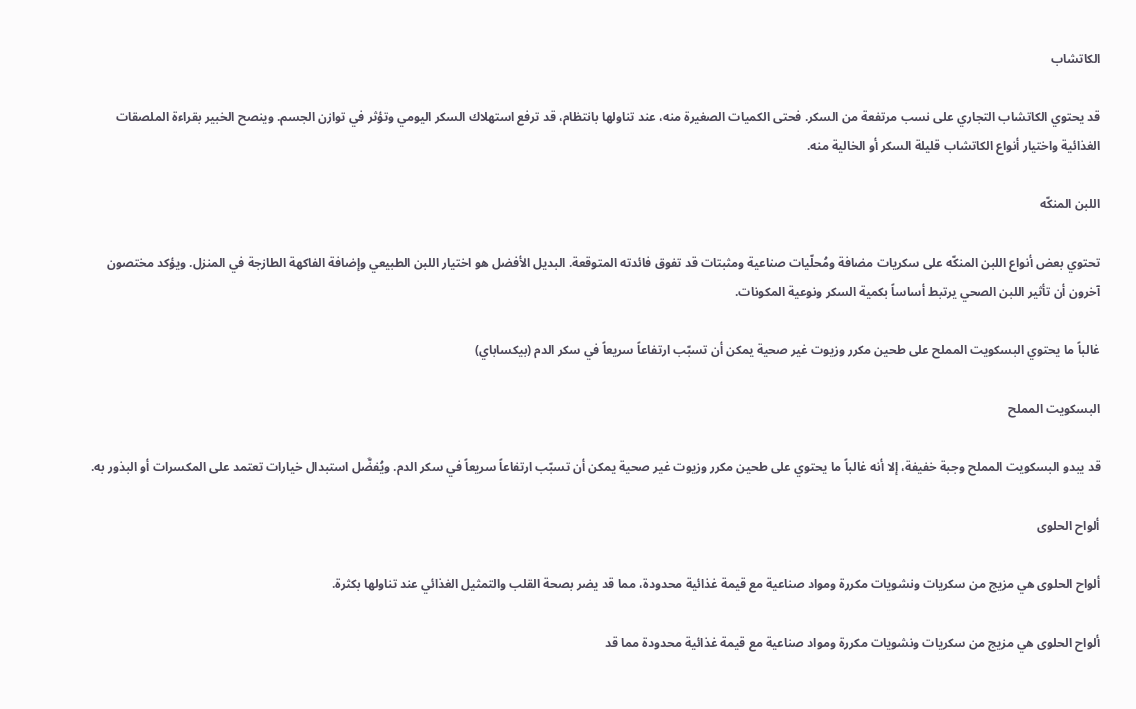الكاتشاب

قد يحتوي الكاتشاب التجاري على نسب مرتفعة من السكر. فحتى الكميات الصغيرة منه، عند تناولها بانتظام، قد ترفع استهلاك السكر اليومي وتؤثر في توازن الجسم. وينصح الخبير بقراءة الملصقات الغذائية واختيار أنواع الكاتشاب قليلة السكر أو الخالية منه.

اللبن المنكّه

تحتوي بعض أنواع اللبن المنكّه على سكريات مضافة ومُحلّيات صناعية ومثبتات قد تفوق فائدته المتوقعة. البديل الأفضل هو اختيار اللبن الطبيعي وإضافة الفاكهة الطازجة في المنزل. ويؤكد مختصون آخرون أن تأثير اللبن الصحي يرتبط أساساً بكمية السكر ونوعية المكونات.

غالباً ما يحتوي البسكويت المملح على طحين مكرر وزيوت غير صحية يمكن أن تسبّب ارتفاعاً سريعاً في سكر الدم (بيكساباي)

البسكويت المملح

قد يبدو البسكويت المملح وجبة خفيفة، إلا أنه غالباً ما يحتوي على طحين مكرر وزيوت غير صحية يمكن أن تسبّب ارتفاعاً سريعاً في سكر الدم. ويُفضَّل استبدال خيارات تعتمد على المكسرات أو البذور به.

ألواح الحلوى

ألواح الحلوى هي مزيج من سكريات ونشويات مكررة ومواد صناعية مع قيمة غذائية محدودة، مما قد يضر بصحة القلب والتمثيل الغذائي عند تناولها بكثرة.

ألواح الحلوى هي مزيج من سكريات ونشويات مكررة ومواد صناعية مع قيمة غذائية محدودة مما قد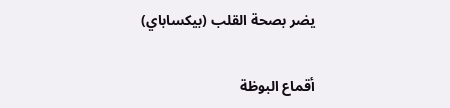يضر بصحة القلب (بيكساباي)

أقماع البوظة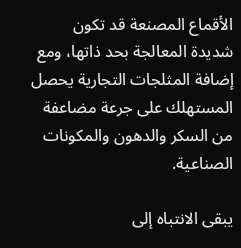الأقماع المصنعة قد تكون شديدة المعالجة بحد ذاتها، ومع إضافة المثلجات التجارية يحصل المستهلك على جرعة مضاعفة من السكر والدهون والمكونات الصناعية.

يبقى الانتباه إلى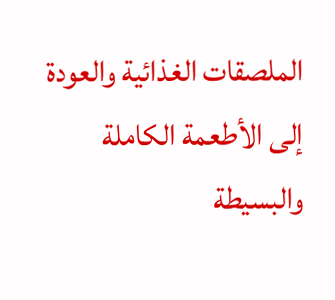الملصقات الغذائية والعودة إلى الأطعمة الكاملة والبسيطة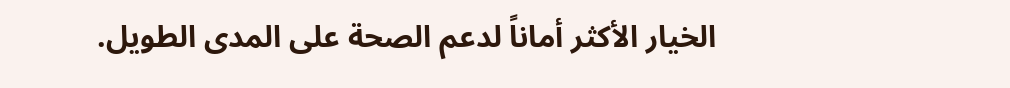الخيار الأكثر أماناً لدعم الصحة على المدى الطويل.